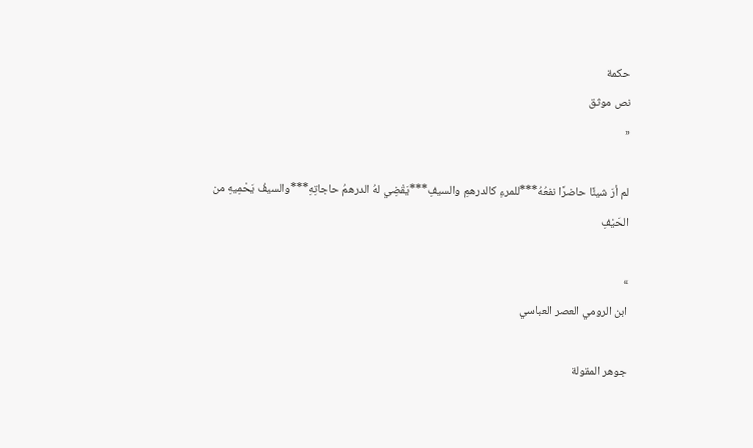حكمة
نص موثق
«

لم أرَ شيئًا حاضرًا نفعُهُ***للمرءِ كالدرهمِ والسيفِ***يَقْضِي لهُ الدرهمُ حاجاتِهِ***والسيفُ يَحْمِيهِ من الحَيْفِ

»
ابن الرومي العصر العباسي

جوهر المقولة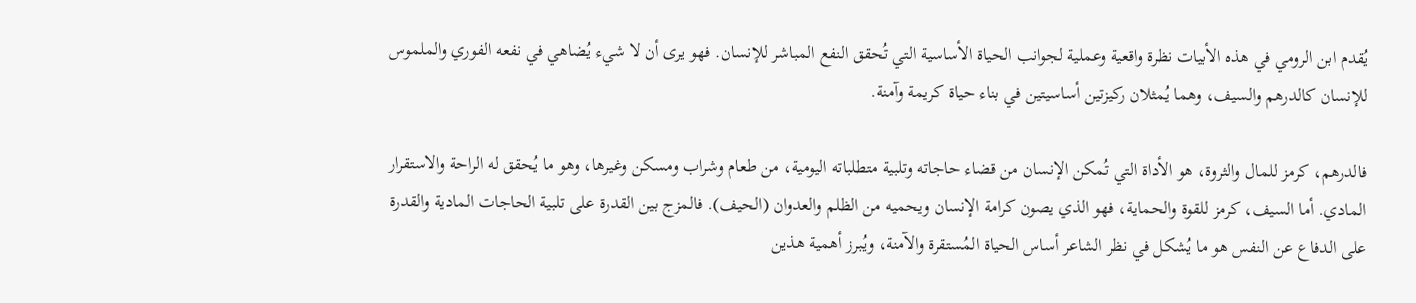يُقدم ابن الرومي في هذه الأبيات نظرة واقعية وعملية لجوانب الحياة الأساسية التي تُحقق النفع المباشر للإنسان. فهو يرى أن لا شيء يُضاهي في نفعه الفوري والملموس للإنسان كالدرهم والسيف، وهما يُمثلان ركيزتين أساسيتين في بناء حياة كريمة وآمنة.

فالدرهم، كرمز للمال والثروة، هو الأداة التي تُمكن الإنسان من قضاء حاجاته وتلبية متطلباته اليومية، من طعام وشراب ومسكن وغيرها، وهو ما يُحقق له الراحة والاستقرار المادي. أما السيف، كرمز للقوة والحماية، فهو الذي يصون كرامة الإنسان ويحميه من الظلم والعدوان (الحيف). فالمزج بين القدرة على تلبية الحاجات المادية والقدرة على الدفاع عن النفس هو ما يُشكل في نظر الشاعر أساس الحياة المُستقرة والآمنة، ويُبرز أهمية هذين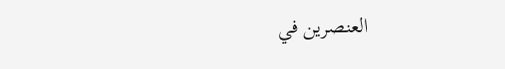العنصرين في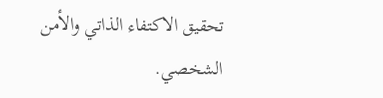تحقيق الاكتفاء الذاتي والأمن الشخصي.